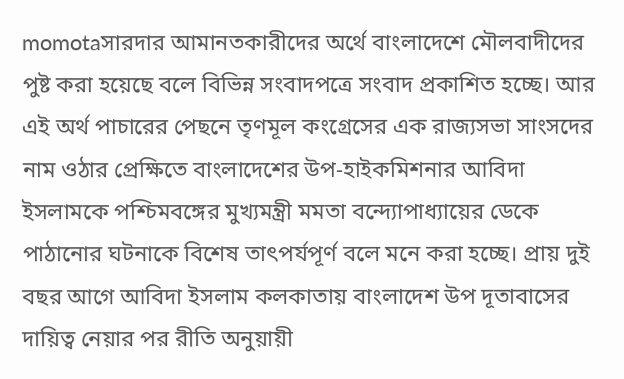momotaসারদার আমানতকারীদের অর্থে বাংলাদেশে মৌলবাদীদের পুষ্ট করা হয়েছে বলে বিভিন্ন সংবাদপত্রে সংবাদ প্রকাশিত হচ্ছে। আর এই অর্থ পাচারের পেছনে তৃণমূল কংগ্রেসের এক রাজ্যসভা সাংসদের নাম ওঠার প্রেক্ষিতে বাংলাদেশের উপ-হাইকমিশনার আবিদা ইসলামকে পশ্চিমবঙ্গের মুখ্যমন্ত্রী মমতা বন্দ্যোপাধ্যায়ের ডেকে পাঠানোর ঘটনাকে বিশেষ তাৎপর্যপূর্ণ বলে মনে করা হচ্ছে। প্রায় দুই বছর আগে আবিদা ইসলাম কলকাতায় বাংলাদেশ উপ দূতাবাসের দায়িত্ব নেয়ার পর রীতি অনুয়ায়ী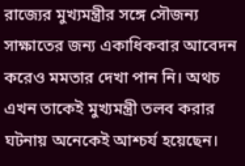রাজ্যের মুখ্যমন্ত্রীর সঙ্গে সৌজন্য সাক্ষাতের জন্য একাধিকবার আবেদন করেও মমতার দেখা পান নি। অথচ এখন তাকেই মুখ্যমন্ত্রী তলব করার ঘটনায় অনেকেই আশ্চর্য হয়েছেন।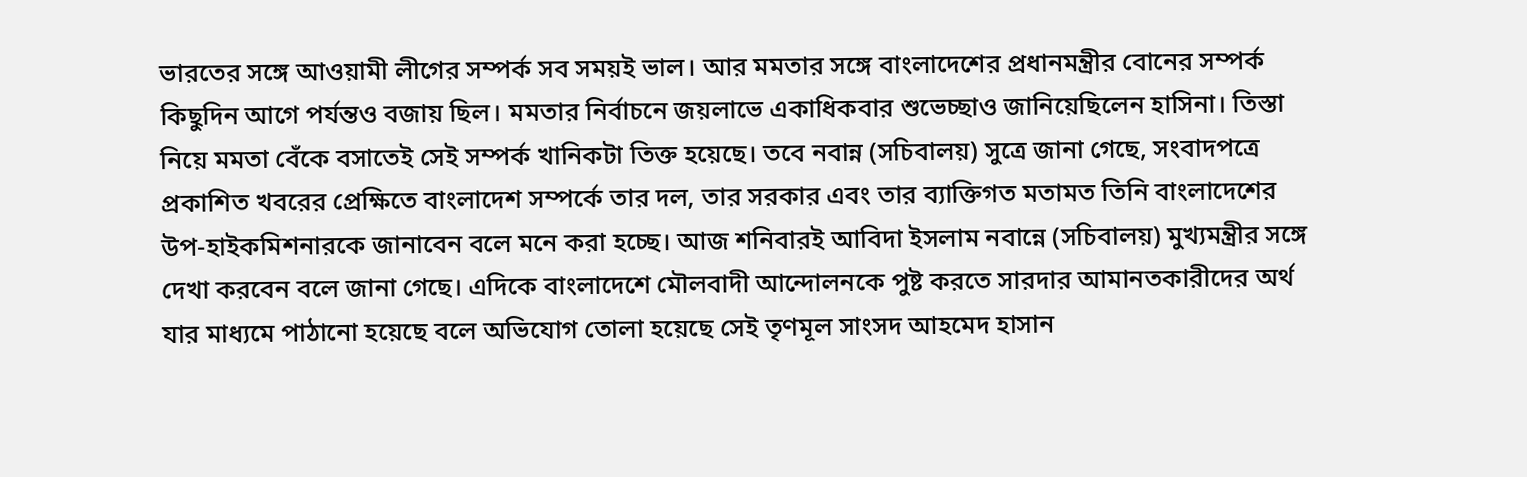ভারতের সঙ্গে আওয়ামী লীগের সম্পর্ক সব সময়ই ভাল। আর মমতার সঙ্গে বাংলাদেশের প্রধানমন্ত্রীর বোনের সম্পর্ক কিছুদিন আগে পর্যন্তও বজায় ছিল। মমতার নির্বাচনে জয়লাভে একাধিকবার শুভেচ্ছাও জানিয়েছিলেন হাসিনা। তিস্তা নিয়ে মমতা বেঁকে বসাতেই সেই সম্পর্ক খানিকটা তিক্ত হয়েছে। তবে নবান্ন (সচিবালয়) সুত্রে জানা গেছে, সংবাদপত্রে প্রকাশিত খবরের প্রেক্ষিতে বাংলাদেশ সম্পর্কে তার দল, তার সরকার এবং তার ব্যাক্তিগত মতামত তিনি বাংলাদেশের উপ-হাইকমিশনারকে জানাবেন বলে মনে করা হচ্ছে। আজ শনিবারই আবিদা ইসলাম নবান্নে (সচিবালয়) মুখ্যমন্ত্রীর সঙ্গে দেখা করবেন বলে জানা গেছে। এদিকে বাংলাদেশে মৌলবাদী আন্দোলনকে পুষ্ট করতে সারদার আমানতকারীদের অর্থ যার মাধ্যমে পাঠানো হয়েছে বলে অভিযোগ তোলা হয়েছে সেই তৃণমূল সাংসদ আহমেদ হাসান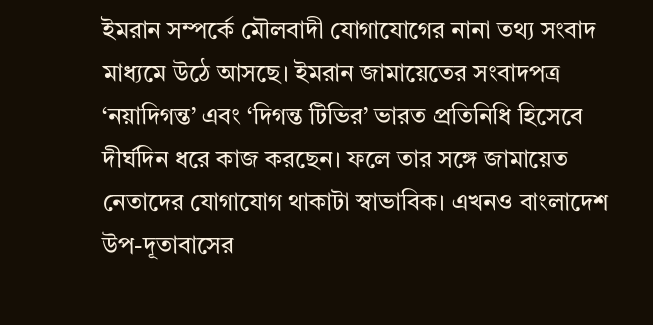ইমরান সম্পর্কে মৌলবাদী যোগাযোগের নানা তথ্য সংবাদ মাধ্যমে উঠে আসছে। ইমরান জামায়েতের সংবাদপত্র ‘নয়াদিগন্ত’ এবং ‘দিগন্ত টিভির’ ভারত প্রতিনিধি হিসেবে দীর্ঘদিন ধরে কাজ করছেন। ফলে তার সঙ্গে জামায়েত নেতাদের যোগাযোগ থাকাটা স্বাভাবিক। এখনও বাংলাদেশ উপ-দূতাবাসের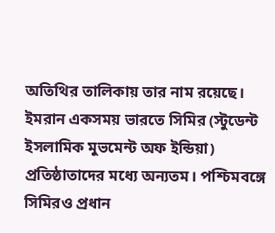অতিথির তালিকায় তার নাম রয়েছে। ইমরান একসময় ভারতে সিমির (স্টুডেন্ট ইসলামিক মুভমেন্ট অফ ইন্ডিয়া) প্রতিষ্ঠাতাদের মধ্যে অন্যতম। পশ্চিমবঙ্গে সিমিরও প্রধান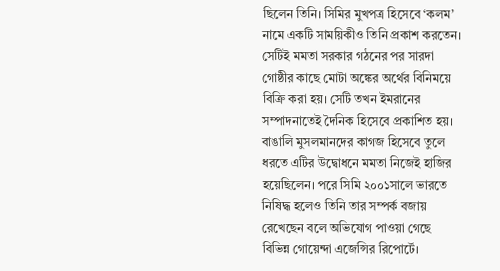ছিলেন তিনি। সিমির মুখপত্র হিসেবে ‘কলম’ নামে একটি সাময়িকীও তিনি প্রকাশ করতেন। সেটিই মমতা সরকার গঠনের পর সারদা গোষ্ঠীর কাছে মোটা অঙ্কের অর্থের বিনিময়ে বিক্রি করা হয়। সেটি তখন ইমরানের সম্পাদনাতেই দৈনিক হিসেবে প্রকাশিত হয়। বাঙালি মুসলমানদের কাগজ হিসেবে তুলে ধরতে এটির উদ্বোধনে মমতা নিজেই হাজির হয়েছিলেন। পরে সিমি ২০০১সালে ভারতে নিষিদ্ধ হলেও তিনি তার সম্পর্ক বজায় রেখেছেন বলে অভিযোগ পাওয়া গেছে বিভিন্ন গোয়েন্দা এজেন্সির রিপোর্টে।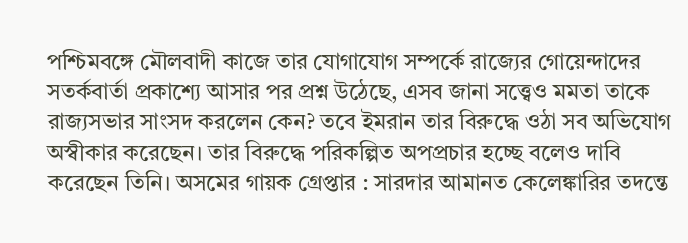পশ্চিমবঙ্গে মৌলবাদী কাজে তার যোগাযোগ সম্পর্কে রাজ্যের গোয়েন্দাদের সতর্কবার্তা প্রকাশ্যে আসার পর প্রশ্ন উঠেছে, এসব জানা সত্ত্বেও মমতা তাকে রাজ্যসভার সাংসদ করলেন কেন? তবে ইমরান তার বিরুদ্ধে ওঠা সব অভিযোগ অস্বীকার করেছেন। তার বিরুদ্ধে পরিকল্পিত অপপ্রচার হচ্ছে বলেও দাবি করেছেন তিনি। অসমের গায়ক গ্রেপ্তার : সারদার আমানত কেলেঙ্কারির তদন্তে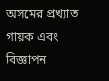অসমের প্রখ্যাত গায়ক এবং বিজ্ঞাপন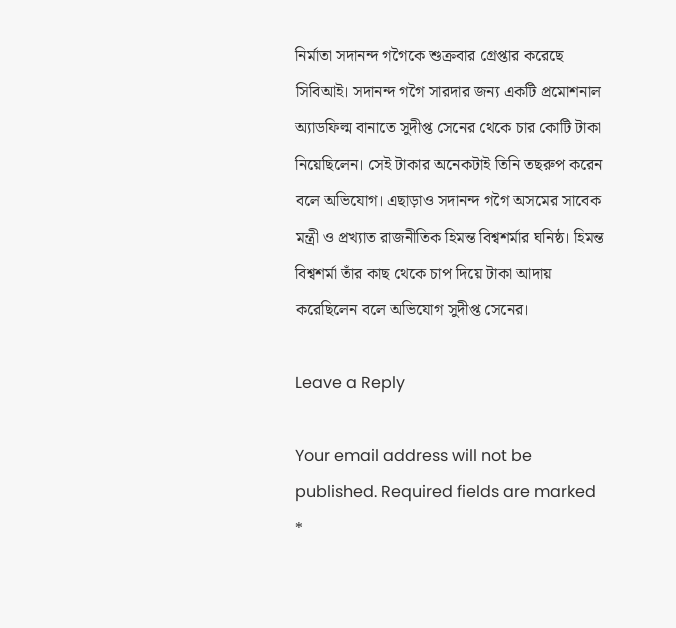নির্মাতা সদানন্দ গগৈকে শুক্রবার গ্রেপ্তার করেছে সিবিআই। সদানন্দ গগৈ সারদার জন্য একটি প্রমোশনাল অ্যাডফিল্ম বানাতে সুদীপ্ত সেনের থেকে চার কোটি টাকা নিয়েছিলেন। সেই টাকার অনেকটাই তিনি তছরুপ করেন বলে অভিযোগ। এছাড়াও সদানন্দ গগৈ অসমের সাবেক মন্ত্রী ও প্রখ্যাত রাজনীতিক হিমন্ত বিশ্বশর্মার ঘনিষ্ঠ। হিমন্ত বিশ্বশর্মা তাঁর কাছ থেকে চাপ দিয়ে টাকা আদায় করেছিলেন বলে অভিযোগ সুদীপ্ত সেনের।

Leave a Reply

Your email address will not be published. Required fields are marked *